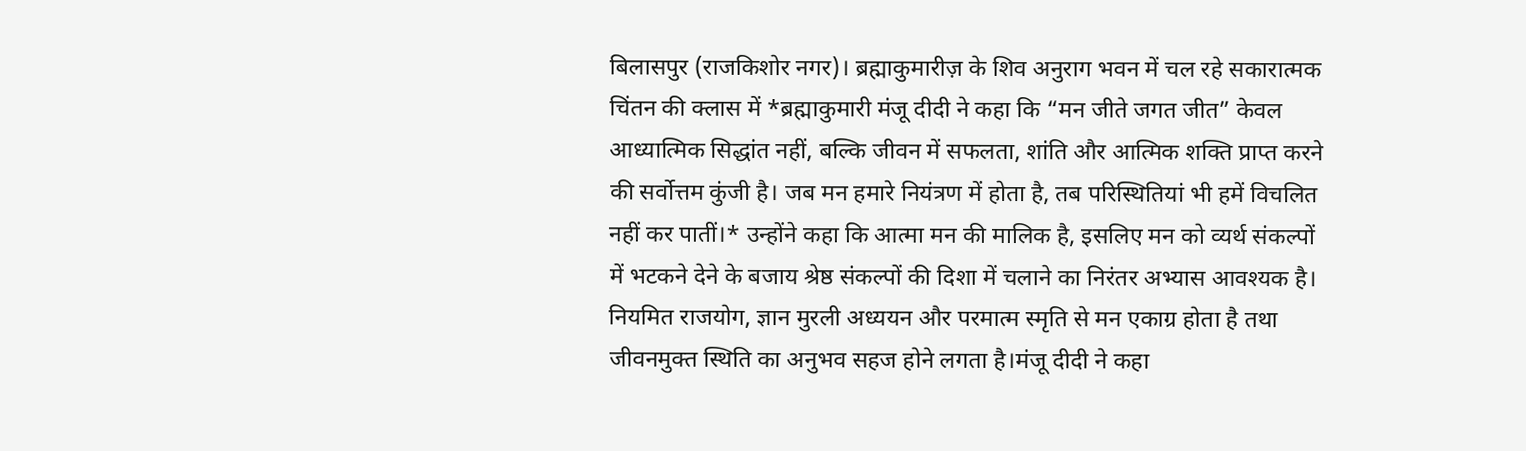बिलासपुर (राजकिशोर नगर)। ब्रह्माकुमारीज़ के शिव अनुराग भवन में चल रहे सकारात्मक चिंतन की क्लास में *ब्रह्माकुमारी मंजू दीदी ने कहा कि “मन जीते जगत जीत” केवल आध्यात्मिक सिद्धांत नहीं, बल्कि जीवन में सफलता, शांति और आत्मिक शक्ति प्राप्त करने की सर्वोत्तम कुंजी है। जब मन हमारे नियंत्रण में होता है, तब परिस्थितियां भी हमें विचलित नहीं कर पातीं।* उन्होंने कहा कि आत्मा मन की मालिक है, इसलिए मन को व्यर्थ संकल्पों में भटकने देने के बजाय श्रेष्ठ संकल्पों की दिशा में चलाने का निरंतर अभ्यास आवश्यक है। नियमित राजयोग, ज्ञान मुरली अध्ययन और परमात्म स्मृति से मन एकाग्र होता है तथा जीवनमुक्त स्थिति का अनुभव सहज होने लगता है।मंजू दीदी ने कहा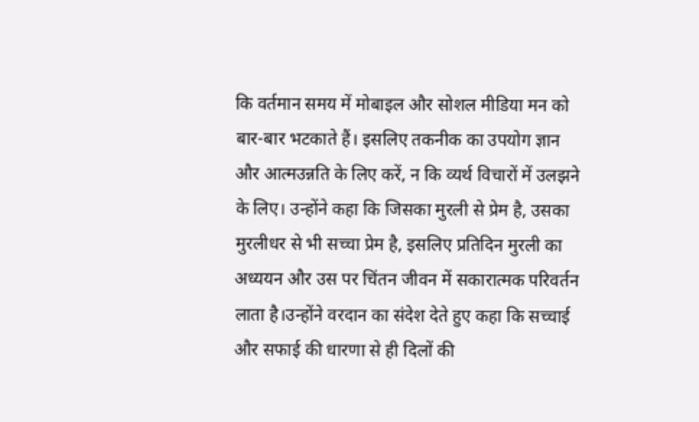कि वर्तमान समय में मोबाइल और सोशल मीडिया मन को बार-बार भटकाते हैं। इसलिए तकनीक का उपयोग ज्ञान और आत्मउन्नति के लिए करें, न कि व्यर्थ विचारों में उलझने के लिए। उन्होंने कहा कि जिसका मुरली से प्रेम है, उसका मुरलीधर से भी सच्चा प्रेम है, इसलिए प्रतिदिन मुरली का अध्ययन और उस पर चिंतन जीवन में सकारात्मक परिवर्तन लाता है।उन्होंने वरदान का संदेश देते हुए कहा कि सच्चाई और सफाई की धारणा से ही दिलों की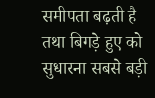समीपता बढ़ती है तथा बिगड़े हुए को सुधारना सबसे बड़ी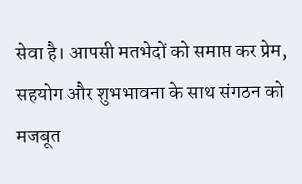सेवा है। आपसी मतभेदों को समाप्त कर प्रेम, सहयोग और शुभभावना के साथ संगठन को मजबूत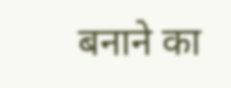बनाने का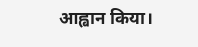आह्वान किया।